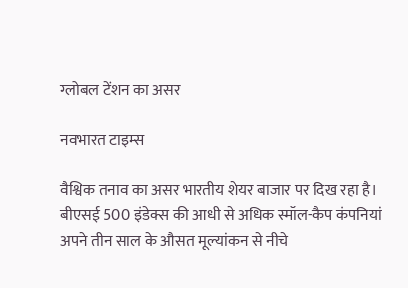ग्लोबल टेंशन का असर

नवभारत टाइम्स

वैश्विक तनाव का असर भारतीय शेयर बाजार पर दिख रहा है। बीएसई 500 इंडेक्स की आधी से अधिक स्मॉल-कैप कंपनियां अपने तीन साल के औसत मूल्यांकन से नीचे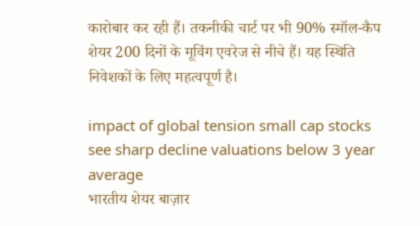कारोबार कर रही हैं। तकनीकी चार्ट पर भी 90% स्मॉल-कैप शेयर 200 दिनों के मूविंग एवरेज से नीचे हैं। यह स्थिति निवेशकों के लिए महत्वपूर्ण है।

impact of global tension small cap stocks see sharp decline valuations below 3 year average
भारतीय शेयर बाज़ार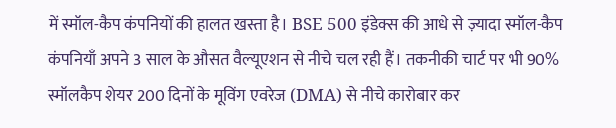में स्मॉल-कैप कंपनियों की हालत खस्ता है। BSE 500 इंडेक्स की आधे से ज़्यादा स्मॉल-कैप कंपनियाँ अपने 3 साल के औसत वैल्यूएशन से नीचे चल रही हैं। तकनीकी चार्ट पर भी 90% स्मॉलकैप शेयर 200 दिनों के मूविंग एवरेज (DMA) से नीचे कारोबार कर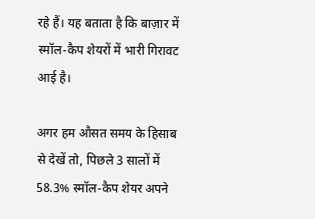रहे हैं। यह बताता है कि बाज़ार में स्मॉल-कैप शेयरों में भारी गिरावट आई है।

अगर हम औसत समय के हिसाब से देखें तो, पिछले 3 सालों में 58.3% स्मॉल-कैप शेयर अपने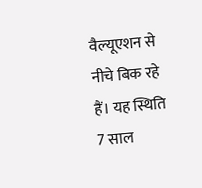वैल्यूएशन से नीचे बिक रहे हैं। यह स्थिति 7 साल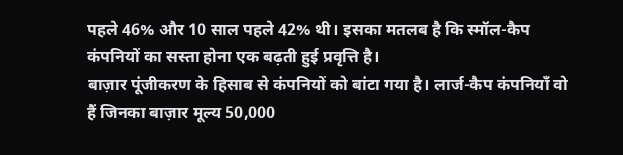पहले 46% और 10 साल पहले 42% थी। इसका मतलब है कि स्मॉल-कैप कंपनियों का सस्ता होना एक बढ़ती हुई प्रवृत्ति है।
बाज़ार पूंजीकरण के हिसाब से कंपनियों को बांटा गया है। लार्ज-कैप कंपनियाँ वो हैं जिनका बाज़ार मूल्य 50,000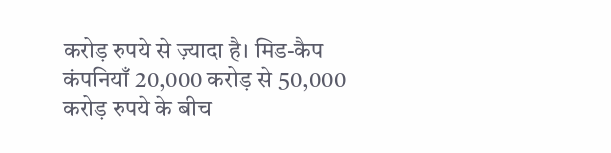करोड़ रुपये से ज़्यादा है। मिड-कैप कंपनियाँ 20,000 करोड़ से 50,000 करोड़ रुपये के बीच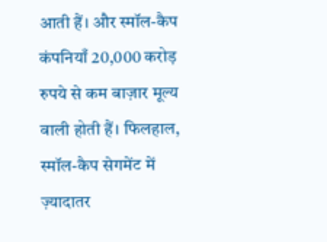आती हैं। और स्मॉल-कैप कंपनियाँ 20,000 करोड़ रुपये से कम बाज़ार मूल्य वाली होती हैं। फिलहाल, स्मॉल-कैप सेगमेंट में ज़्यादातर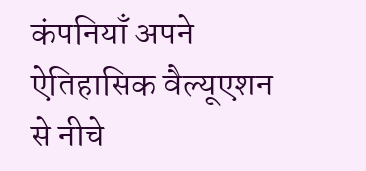कंपनियाँ अपने ऐतिहासिक वैल्यूएशन से नीचे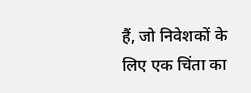हैं, जो निवेशकों के लिए एक चिंता का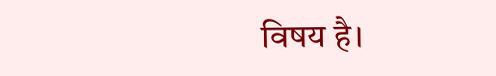विषय है।